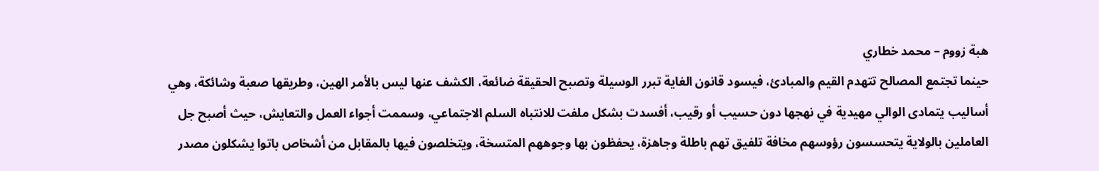هبة زووم – محمد خطاري
حينما تجتمع المصالح تتهدم القيم والمبادئ، فيسود قانون الغاية تبرر الوسيلة وتصبح الحقيقة ضائعة، الكشف عنها ليس بالأمر الهين، وطريقها صعبة وشائكة، وهي أساليب يتمادى الوالي مهيدية في نهجها دون حسيب أو رقيب، أفسدت بشكل ملفت للانتباه السلم الاجتماعي، وسممت أجواء العمل والتعايش، حيث أصبح جل العاملين بالولاية يتحسسون رؤوسهم مخافة تلفيق تهم باطلة وجاهزة، يحفظون بها وجوههم المتسخة، ويتخلصون فيها بالمقابل من أشخاص باتوا يشكلون مصدر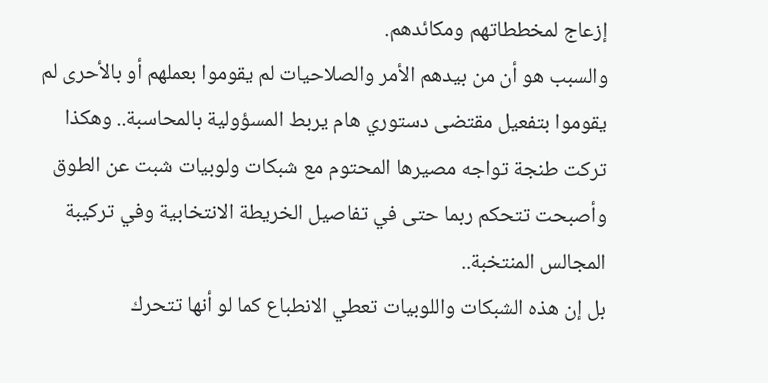إزعاج لمخططاتهم ومكائدهم.
والسبب هو أن من بيدهم الأمر والصلاحيات لم يقوموا بعملهم أو بالأحرى لم يقوموا بتفعيل مقتضى دستوري هام يربط المسؤولية بالمحاسبة.. وهكذا تركت طنجة تواجه مصيرها المحتوم مع شبكات ولوبيات شبت عن الطوق وأصبحت تتحكم ربما حتى في تفاصيل الخريطة الانتخابية وفي تركيبة المجالس المنتخبة..
بل إن هذه الشبكات واللوبيات تعطي الانطباع كما لو أنها تتحرك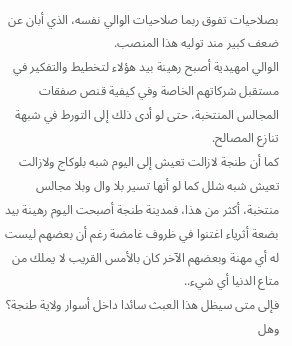بصلاحيات تفوق ربما صلاحيات الوالي نفسه، الذي أبان عن ضعف كبير مند توليه هذا المنصب.
الوالي امهيدية أصبح رهينة بيد هؤلاء لتخطيط والتفكير في مستقبل شركاتهم الخاصة وفي كيفية قنص صفقات المجالس المنتخبة، حتى لو أدى ذلك إلى التورط في شبهة تنازع المصالح.
كما أن طنجة لازالت تعيش إلى اليوم شبه بلوكاج ولازالت تعيش شبه شلل كما لو أنها تسير بلا وال وبلا مجالس منتخبة، أكثر من هذا، فمدينة طنجة أصبحت اليوم رهينة بيد بضعة أثرياء اغتنوا في ظروف غامضة رغم أن بعضهم ليست له أي مهنة وبعضهم الآخر كان بالأمس القريب لا يملك من متاع الدنيا أي شيء..
فإلى متى سيظل هذا العبث سائدا داخل أسوار ولاية طنجة؟ وهل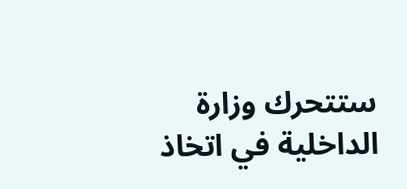ستتحرك وزارة الداخلية في اتخاذ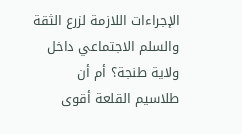الإجراءات اللازمة لزرع الثقة والسلم الاجتماعي داخل ولاية طنجة؟ أم أن طلاسيم القلعة أقوى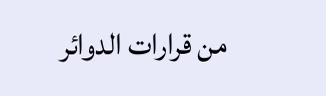من قرارات الدوائر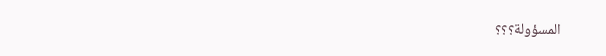المسؤولة؟؟؟